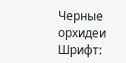Черные орхидеи
Шрифт: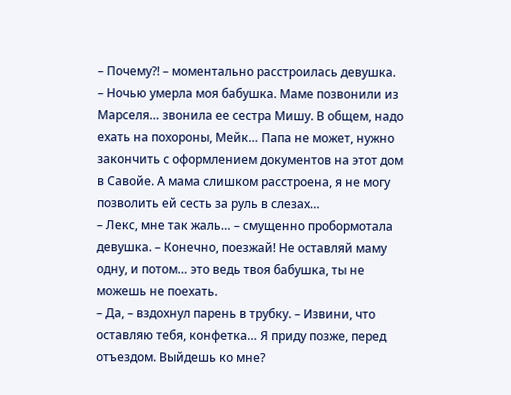– Почему?! – моментально расстроилась девушка.
– Ночью умерла моя бабушка. Маме позвонили из Марселя… звонила ее сестра Мишу. В общем, надо ехать на похороны, Мейк… Папа не может, нужно закончить с оформлением документов на этот дом в Савойе. А мама слишком расстроена, я не могу позволить ей сесть за руль в слезах…
– Лекс, мне так жаль… – смущенно пробормотала девушка. – Конечно, поезжай! Не оставляй маму одну, и потом… это ведь твоя бабушка, ты не можешь не поехать.
– Да, – вздохнул парень в трубку. – Извини, что оставляю тебя, конфетка… Я приду позже, перед отъездом. Выйдешь ко мне?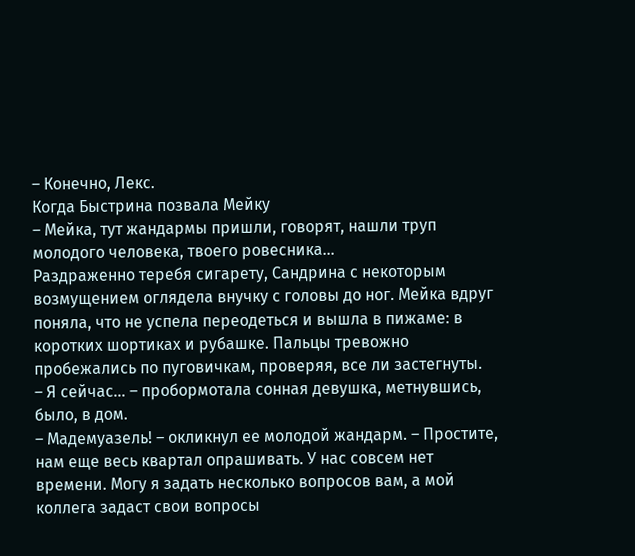– Конечно, Лекс.
Когда Быстрина позвала Мейку
– Мейка, тут жандармы пришли, говорят, нашли труп молодого человека, твоего ровесника…
Раздраженно теребя сигарету, Сандрина с некоторым возмущением оглядела внучку с головы до ног. Мейка вдруг поняла, что не успела переодеться и вышла в пижаме: в коротких шортиках и рубашке. Пальцы тревожно пробежались по пуговичкам, проверяя, все ли застегнуты.
– Я сейчас… – пробормотала сонная девушка, метнувшись, было, в дом.
– Мадемуазель! – окликнул ее молодой жандарм. – Простите, нам еще весь квартал опрашивать. У нас совсем нет времени. Могу я задать несколько вопросов вам, а мой коллега задаст свои вопросы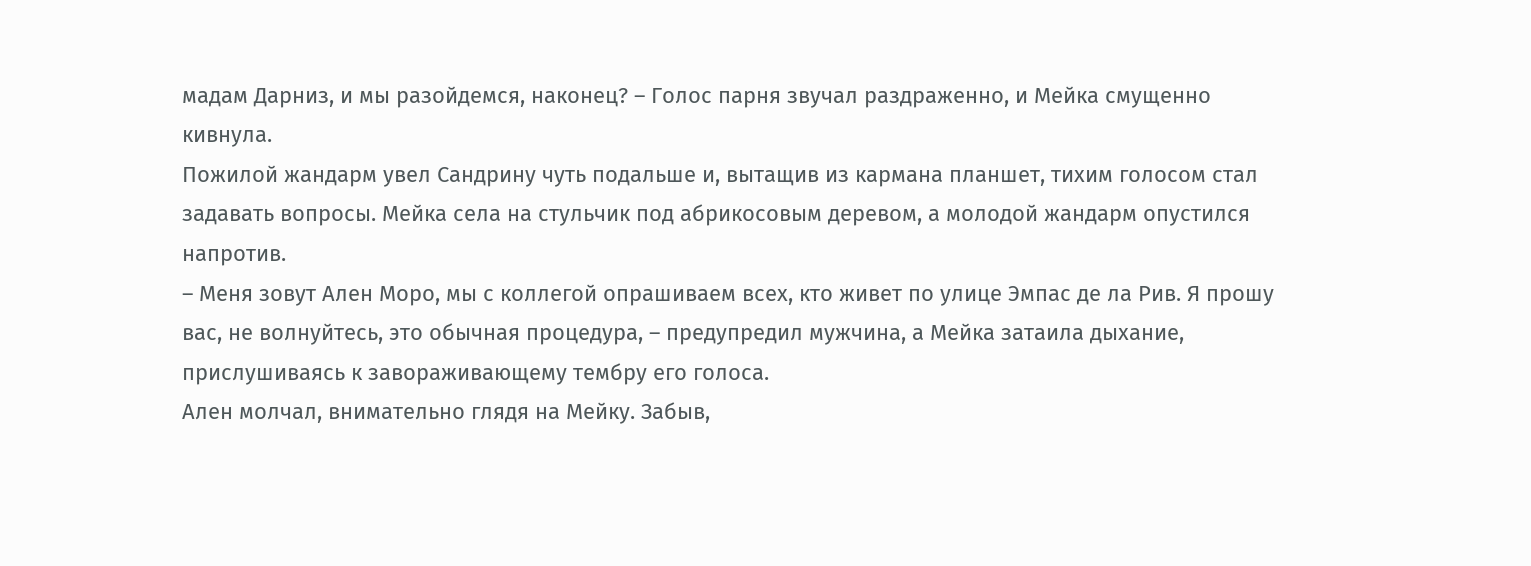мадам Дарниз, и мы разойдемся, наконец? – Голос парня звучал раздраженно, и Мейка смущенно кивнула.
Пожилой жандарм увел Сандрину чуть подальше и, вытащив из кармана планшет, тихим голосом стал задавать вопросы. Мейка села на стульчик под абрикосовым деревом, а молодой жандарм опустился напротив.
– Меня зовут Ален Моро, мы с коллегой опрашиваем всех, кто живет по улице Эмпас де ла Рив. Я прошу вас, не волнуйтесь, это обычная процедура, – предупредил мужчина, а Мейка затаила дыхание, прислушиваясь к завораживающему тембру его голоса.
Ален молчал, внимательно глядя на Мейку. Забыв,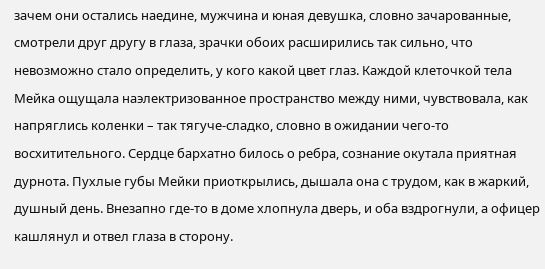зачем они остались наедине, мужчина и юная девушка, словно зачарованные, смотрели друг другу в глаза, зрачки обоих расширились так сильно, что невозможно стало определить, у кого какой цвет глаз. Каждой клеточкой тела Мейка ощущала наэлектризованное пространство между ними, чувствовала, как напряглись коленки – так тягуче-сладко, словно в ожидании чего-то восхитительного. Сердце бархатно билось о ребра, сознание окутала приятная дурнота. Пухлые губы Мейки приоткрылись, дышала она с трудом, как в жаркий, душный день. Внезапно где-то в доме хлопнула дверь, и оба вздрогнули, а офицер кашлянул и отвел глаза в сторону.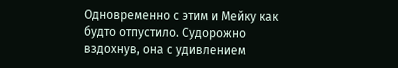Одновременно с этим и Мейку как будто отпустило. Судорожно вздохнув, она с удивлением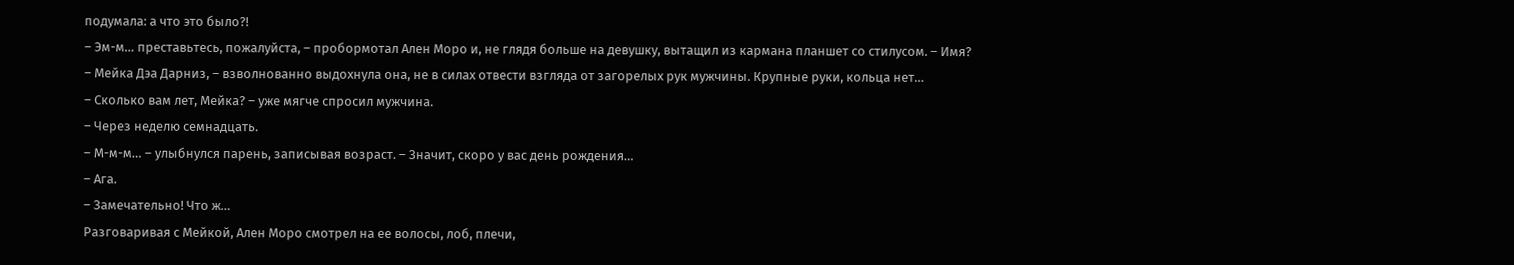подумала: а что это было?!
– Эм-м… преставьтесь, пожалуйста, – пробормотал Ален Моро и, не глядя больше на девушку, вытащил из кармана планшет со стилусом. – Имя?
– Мейка Дэа Дарниз, – взволнованно выдохнула она, не в силах отвести взгляда от загорелых рук мужчины. Крупные руки, кольца нет…
– Сколько вам лет, Мейка? – уже мягче спросил мужчина.
– Через неделю семнадцать.
– М-м-м… – улыбнулся парень, записывая возраст. – Значит, скоро у вас день рождения…
– Ага.
– Замечательно! Что ж…
Разговаривая с Мейкой, Ален Моро смотрел на ее волосы, лоб, плечи,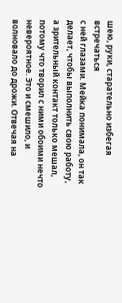шею, руки, старательно избегая встречаться
с ней глазами. Мейка понимала, он так делает, чтобы выполнить свою работу, а зрительный контакт только мешал, потому что творил с ними обоими нечто невероятное. Это и смешило, и волновало до дрожи. Отвечая на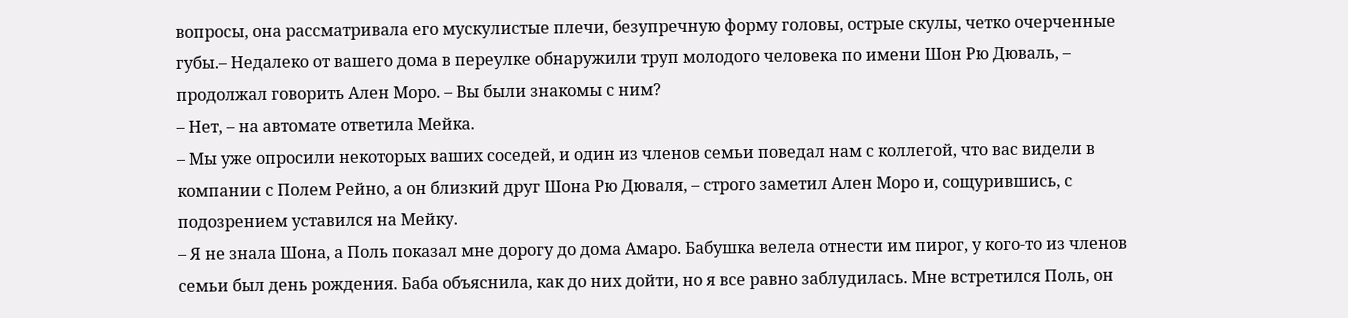вопросы, она рассматривала его мускулистые плечи, безупречную форму головы, острые скулы, четко очерченные губы.– Недалеко от вашего дома в переулке обнаружили труп молодого человека по имени Шон Рю Дюваль, – продолжал говорить Ален Моро. – Вы были знакомы с ним?
– Нет, – на автомате ответила Мейка.
– Мы уже опросили некоторых ваших соседей, и один из членов семьи поведал нам с коллегой, что вас видели в компании с Полем Рейно, а он близкий друг Шона Рю Дюваля, – строго заметил Ален Моро и, сощурившись, с подозрением уставился на Мейку.
– Я не знала Шона, а Поль показал мне дорогу до дома Амаро. Бабушка велела отнести им пирог, у кого-то из членов семьи был день рождения. Баба объяснила, как до них дойти, но я все равно заблудилась. Мне встретился Поль, он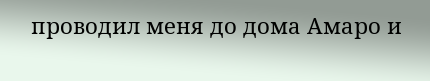проводил меня до дома Амаро и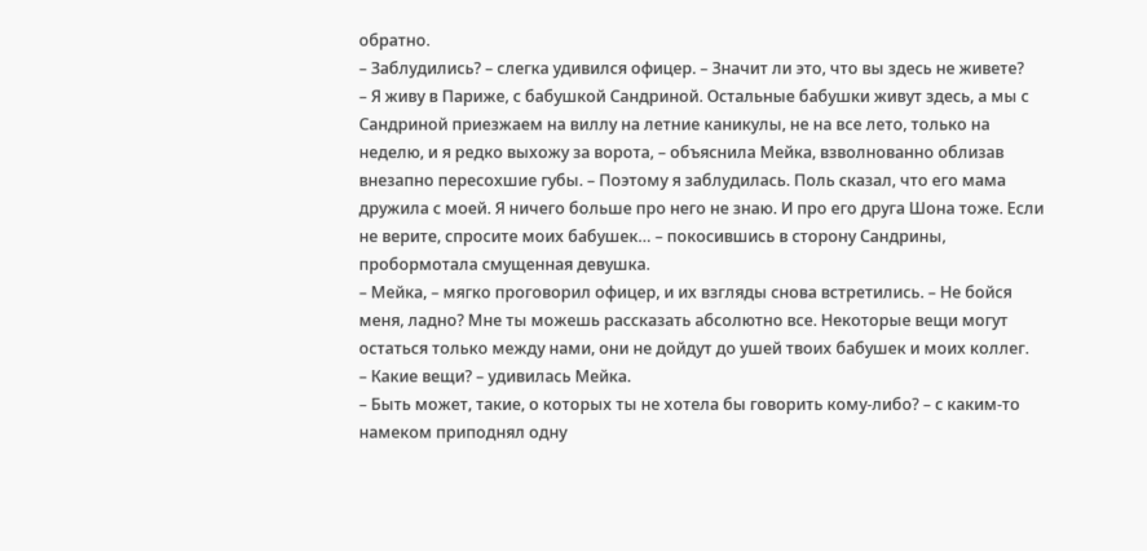обратно.
– Заблудились? – слегка удивился офицер. – Значит ли это, что вы здесь не живете?
– Я живу в Париже, с бабушкой Сандриной. Остальные бабушки живут здесь, а мы с Сандриной приезжаем на виллу на летние каникулы, не на все лето, только на неделю, и я редко выхожу за ворота, – объяснила Мейка, взволнованно облизав внезапно пересохшие губы. – Поэтому я заблудилась. Поль сказал, что его мама дружила с моей. Я ничего больше про него не знаю. И про его друга Шона тоже. Если не верите, спросите моих бабушек… – покосившись в сторону Сандрины, пробормотала смущенная девушка.
– Мейка, – мягко проговорил офицер, и их взгляды снова встретились. – Не бойся меня, ладно? Мне ты можешь рассказать абсолютно все. Некоторые вещи могут остаться только между нами, они не дойдут до ушей твоих бабушек и моих коллег.
– Какие вещи? – удивилась Мейка.
– Быть может, такие, о которых ты не хотела бы говорить кому-либо? – с каким-то намеком приподнял одну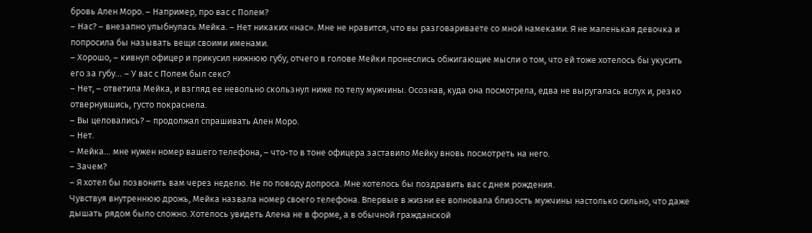бровь Ален Моро. – Например, про вас с Полем?
– Нас? – внезапно улыбнулась Мейка. – Нет никаких «нас». Мне не нравится, что вы разговариваете со мной намеками. Я не маленькая девочка и попросила бы называть вещи своими именами.
– Хорошо, – кивнул офицер и прикусил нижнюю губу, отчего в голове Мейки пронеслись обжигающие мысли о том, что ей тоже хотелось бы укусить его за губу… – У вас с Полем был секс?
– Нет, – ответила Мейка, и взгляд ее невольно скользнул ниже по телу мужчины. Осознав, куда она посмотрела, едва не выругалась вслух и, резко отвернувшись, густо покраснела.
– Вы целовались? – продолжал спрашивать Ален Моро.
– Нет.
– Мейка… мне нужен номер вашего телефона, – что-то в тоне офицера заставило Мейку вновь посмотреть на него.
– Зачем?
– Я хотел бы позвонить вам через неделю. Не по поводу допроса. Мне хотелось бы поздравить вас с днем рождения.
Чувствуя внутреннюю дрожь, Мейка назвала номер своего телефона. Впервые в жизни ее волновала близость мужчины настолько сильно, что даже дышать рядом было сложно. Хотелось увидеть Алена не в форме, а в обычной гражданской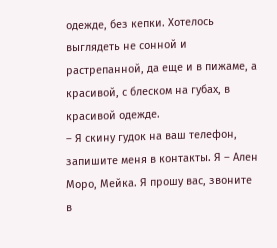одежде, без кепки. Хотелось выглядеть не сонной и растрепанной, да еще и в пижаме, а красивой, с блеском на губах, в красивой одежде.
– Я скину гудок на ваш телефон, запишите меня в контакты. Я – Ален Моро, Мейка. Я прошу вас, звоните в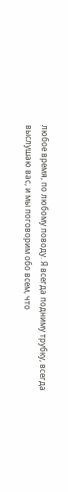любое время, по любому поводу. Я всегда подниму трубку, всегда выслушаю вас, и мы поговорим обо всем, что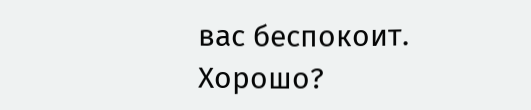вас беспокоит. Хорошо?